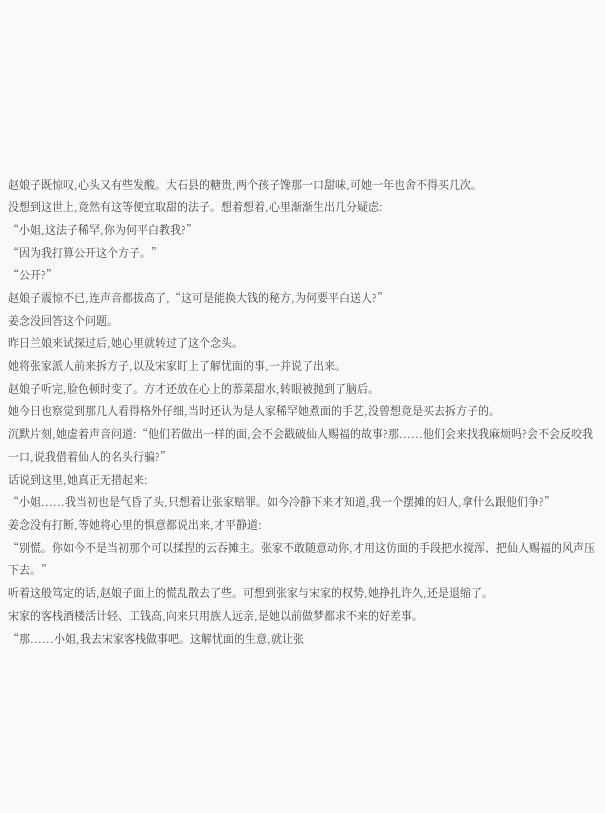赵娘子既惊叹,心头又有些发酸。大石县的糖贵,两个孩子馋那一口甜味,可她一年也舍不得买几次。
没想到这世上,竟然有这等便宜取甜的法子。想着想着,心里渐渐生出几分疑虑:
“小姐,这法子稀罕,你为何平白教我?”
“因为我打算公开这个方子。”
“公开?”
赵娘子震惊不已,连声音都拔高了,“这可是能换大钱的秘方,为何要平白送人?”
姜念没回答这个问题。
昨日兰娘来试探过后,她心里就转过了这个念头。
她将张家派人前来拆方子,以及宋家盯上了解忧面的事,一并说了出来。
赵娘子听完,脸色顿时变了。方才还放在心上的菾菜甜水,转眼被抛到了脑后。
她今日也察觉到那几人看得格外仔细,当时还认为是人家稀罕她煮面的手艺,没曾想竟是买去拆方子的。
沉默片刻,她虚着声音问道:“他们若做出一样的面,会不会戳破仙人赐福的故事?那......他们会来找我麻烦吗?会不会反咬我一口,说我借着仙人的名头行骗?”
话说到这里,她真正无措起来:
“小姐......我当初也是气昏了头,只想着让张家赔罪。如今冷静下来才知道,我一个摆摊的妇人,拿什么跟他们争?”
姜念没有打断,等她将心里的惧意都说出来,才平静道:
“别慌。你如今不是当初那个可以揉捏的云吞摊主。张家不敢随意动你,才用这仿面的手段把水搅浑、把仙人赐福的风声压下去。”
听着这般笃定的话,赵娘子面上的慌乱散去了些。可想到张家与宋家的权势,她挣扎许久,还是退缩了。
宋家的客栈酒楼活计轻、工钱高,向来只用族人远亲,是她以前做梦都求不来的好差事。
“那......小姐,我去宋家客栈做事吧。这解忧面的生意,就让张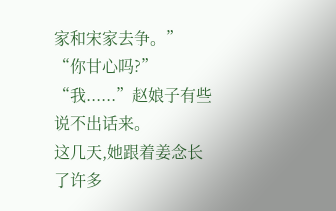家和宋家去争。”
“你甘心吗?”
“我......”赵娘子有些说不出话来。
这几天,她跟着姜念长了许多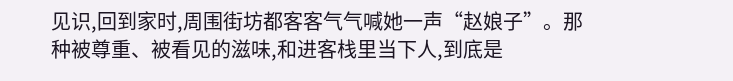见识,回到家时,周围街坊都客客气气喊她一声“赵娘子”。那种被尊重、被看见的滋味,和进客栈里当下人,到底是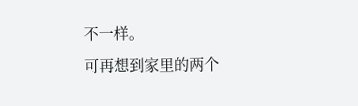不一样。
可再想到家里的两个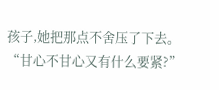孩子,她把那点不舍压了下去。
“甘心不甘心又有什么要紧?”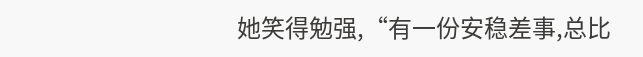她笑得勉强,“有一份安稳差事,总比